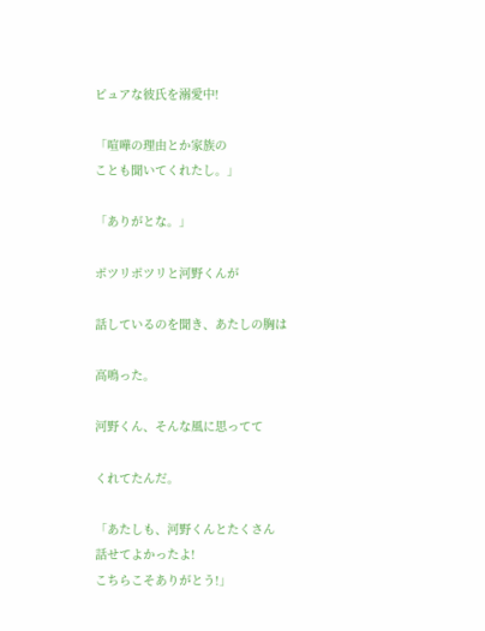ピュアな彼氏を溺愛中!

「喧嘩の理由とか家族の
ことも聞いてくれたし。」

「ありがとな。」

ポツリポツリと河野くんが

話しているのを聞き、あたしの胸は

高鳴った。

河野くん、そんな風に思ってて

くれてたんだ。

「あたしも、河野くんとたくさん
話せてよかったよ!
こちらこそありがとう!」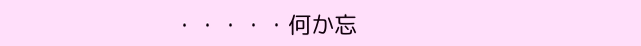・・・・・何か忘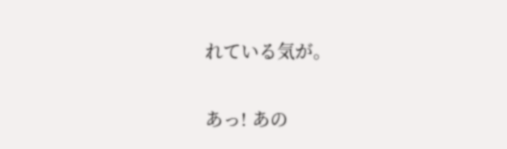れている気が。

あっ! あの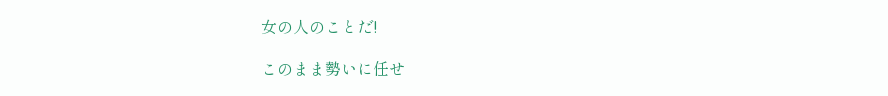女の人のことだ!

このまま勢いに任せ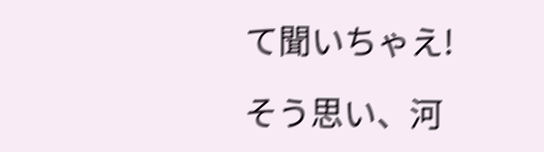て聞いちゃえ!

そう思い、河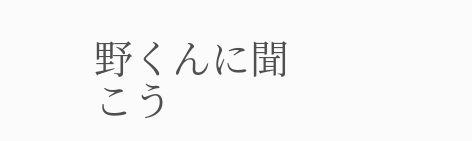野くんに聞こう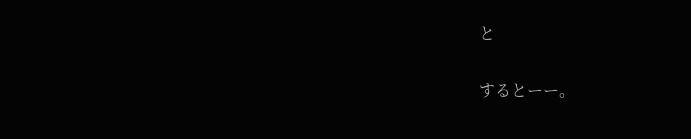と

するとーー。